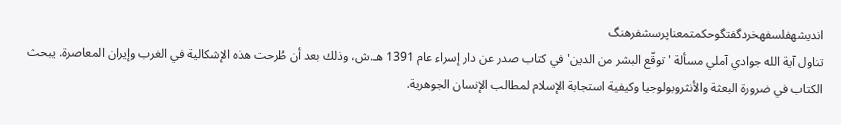اندیشهفلسفهخردگفتگوحکمتمعناپرسشفرهنگ
تناول آية الله جوادي آملي مسألة 'توقّع البشر من الدين' في كتاب صدر عن دار إسراء عام 1391 هـ.ش، وذلك بعد أن طُرحت هذه الإشكالية في الغرب وإيران المعاصرة. يبحث الكتاب في ضرورة البعثة والأنثروبولوجيا وكيفية استجابة الإسلام لمطالب الإنسان الجوهرية.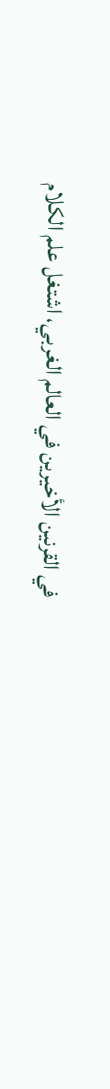في القرنين الأخيرين في العالم الغربي، اشتغل علم الكلام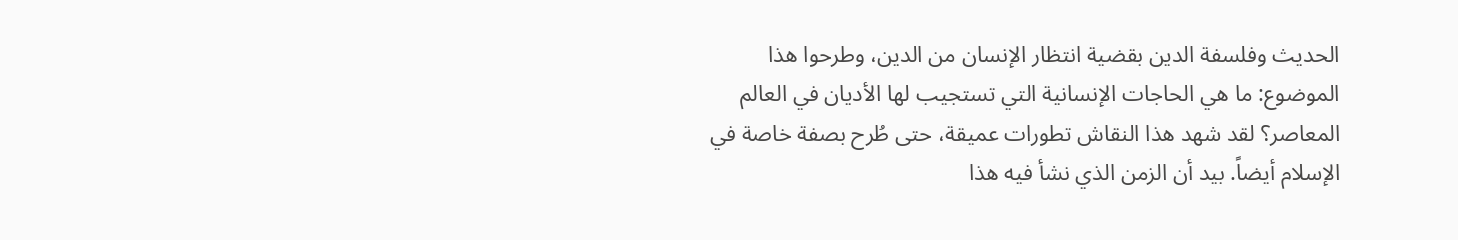الحديث وفلسفة الدين بقضية انتظار الإنسان من الدين، وطرحوا هذا الموضوع: ما هي الحاجات الإنسانية التي تستجيب لها الأديان في العالم المعاصر؟ لقد شهد هذا النقاش تطورات عميقة، حتى طُرح بصفة خاصة في الإسلام أيضاً. بيد أن الزمن الذي نشأ فيه هذا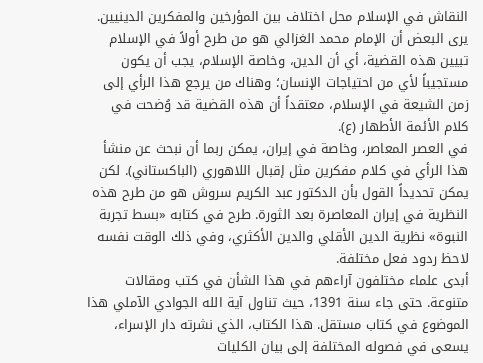النقاش في الإسلام محل اختلاف بين المؤرخين والمفكرين الدينيين. يرى البعض أن الإمام محمد الغزالي هو من طرح أولاً في الإسلام تبيين هذه القضية، أي أن الدين، وخاصة الإسلام، يجب أن يكون مستجيباً لأي من احتياجات الإنسان؛ وهناك من يرجع هذا الرأي إلى زمن الشيعة في الإسلام، معتقداً أن هذه القضية قد وُضحت في كلام الأئمة الأطهار (ع).
في العصر المعاصر، وخاصة في إيران، يمكن ربما أن نبحث عن منشأ هذا الرأي في كلام مفكرين مثل إقبال اللاهوري (الباكستاني). لكن يمكن تحديداً القول بأن الدكتور عبد الكريم سروش هو من طرح هذه النظرية في إيران المعاصرة بعد الثورة. طرح في كتابه «بسط تجربة النبوة» نظرية الدين الأقلي والدين الأكثري، وفي ذلك الوقت نفسه لاحظ ردود فعل مختلفة.
أبدى علماء مختلفون آراءهم في هذا الشأن في كتب ومقالات متنوعة. حتى جاء سنة 1391، حيث تناول آية الله الجوادي الآملي هذا الموضوع في كتاب مستقل. هذا الكتاب، الذي نشرته دار الإسراء، يسعى في فصوله المختلفة إلى بيان الكليات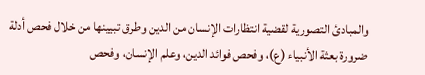والمبادئ التصورية لقضية انتظارات الإنسان من الدين وطرق تبيينها من خلال فحص أدلة ضرورة بعثة الأنبياء (ع)، وفحص فوائد الدين، وعلم الإنسان، وفحص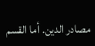مصادر الدين. أما القسم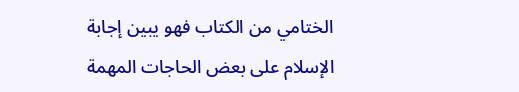الختامي من الكتاب فهو يبين إجابة الإسلام على بعض الحاجات المهمة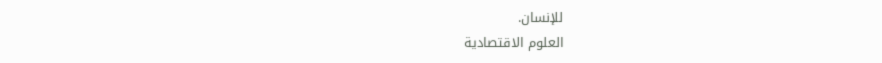للإنسان.
العلوم الاقتصادية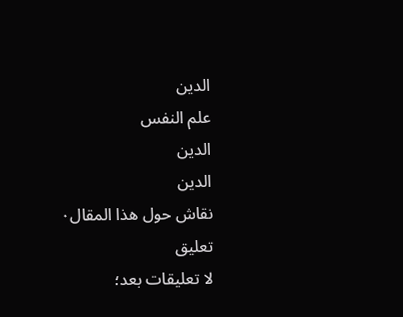الدين
علم النفس
الدين
الدين
نقاش حول هذا المقال٠ تعليق
لا تعليقات بعد؛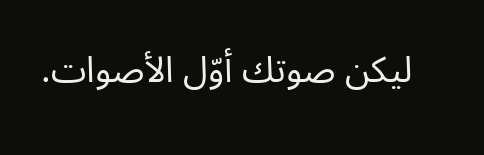ليكن صوتك أوّل الأصوات.